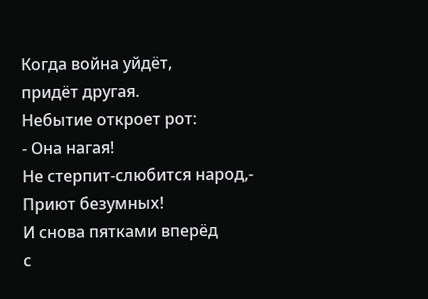Когда война уйдёт,
придёт другая.
Небытие откроет рот:
- Она нагая!
Не стерпит-слюбится народ,-
Приют безумных!
И снова пятками вперёд
с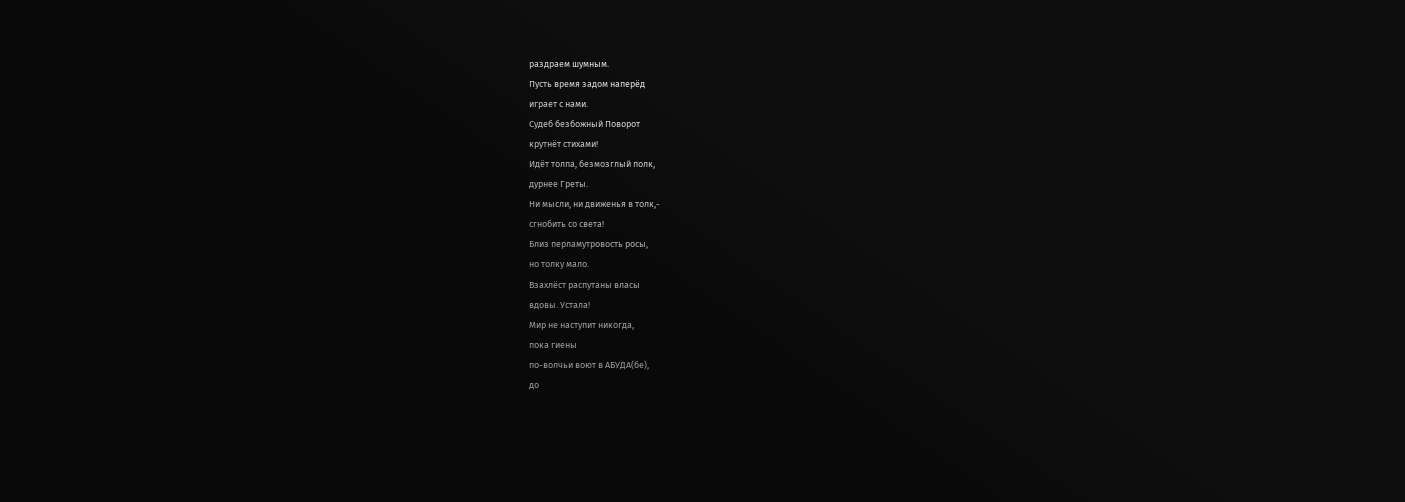раздраем шумным.
Пусть время задом наперёд
играет с нами.
Судеб безбожный Поворот
крутнёт стихами!
Идёт толпа, безмозглый полк,
дурнее Греты.
Ни мысли, ни движенья в толк,-
сгнобить со света!
Близ перламутровость росы,
но толку мало.
Взахлёст распутаны власы
вдовы. Устала!
Мир не наступит никогда,
пока гиены
по-волчьи воют в АБУДА(бе),
до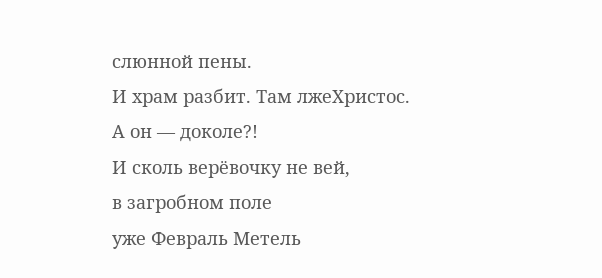слюнной пены.
И храм разбит. Там лжеХристос.
А он — доколе?!
И сколь верёвочку не вей,
в загробном поле
уже Февраль Метель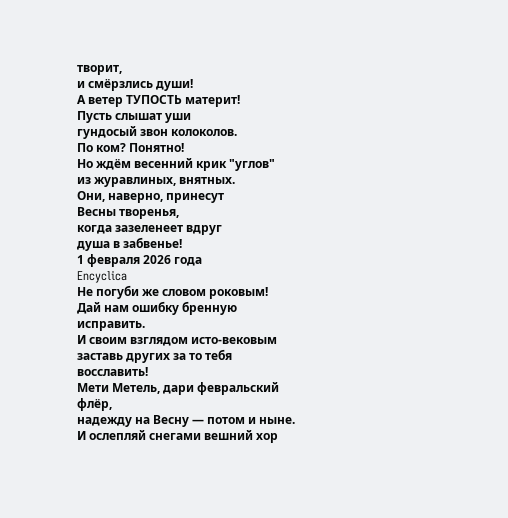творит,
и смёрзлись души!
А ветер ТУПОСТЬ материт!
Пусть слышат уши
гундосый звон колоколов.
По ком? Понятно!
Но ждём весенний крик "углов"
из журавлиных, внятных.
Они, наверно, принесут
Весны творенья,
когда зазеленеет вдруг
душа в забвенье!
1 февраля 2026 года
Encyclica
Не погуби же словом роковым!
Дай нам ошибку бренную исправить.
И своим взглядом исто-вековым
заставь других за то тебя восславить!
Мети Метель, дари февральский флёр,
надежду на Весну — потом и ныне.
И ослепляй снегами вешний хор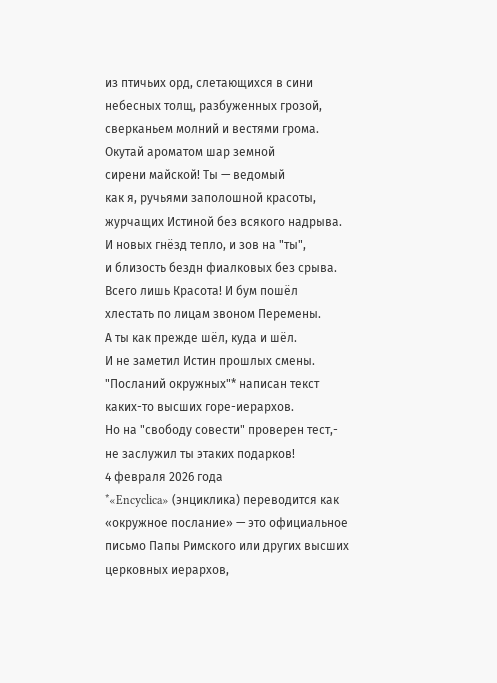из птичьих орд, слетающихся в сини
небесных толщ, разбуженных грозой,
сверканьем молний и вестями грома.
Окутай ароматом шар земной
сирени майской! Ты — ведомый
как я, ручьями заполошной красоты,
журчащих Истиной без всякого надрыва.
И новых гнёзд тепло, и зов на "ты",
и близость бездн фиалковых без срыва.
Всего лишь Красота! И бум пошёл
хлестать по лицам звоном Перемены.
А ты как прежде шёл, куда и шёл.
И не заметил Истин прошлых смены.
"Посланий окружных"* написан текст
каких-то высших горе-иерархов.
Но на "свободу совести" проверен тест,-
не заслужил ты этаких подарков!
4 февраля 2026 года
*«Encyclica» (энциклика) переводится как «окружное послание» — это официальное письмо Папы Римского или других высших церковных иерархов,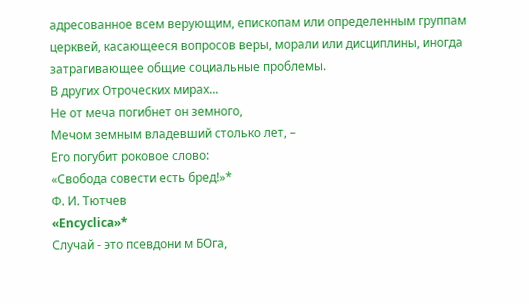адресованное всем верующим, епископам или определенным группам церквей, касающееся вопросов веры, морали или дисциплины, иногда затрагивающее общие социальные проблемы.
В других Отроческих мирах...
Не от меча погибнет он земного,
Мечом земным владевший столько лет, –
Его погубит роковое слово:
«Свобода совести есть бред!»*
Ф. И. Тютчев
«Encyclica»*
Случай - это псевдони м БОга,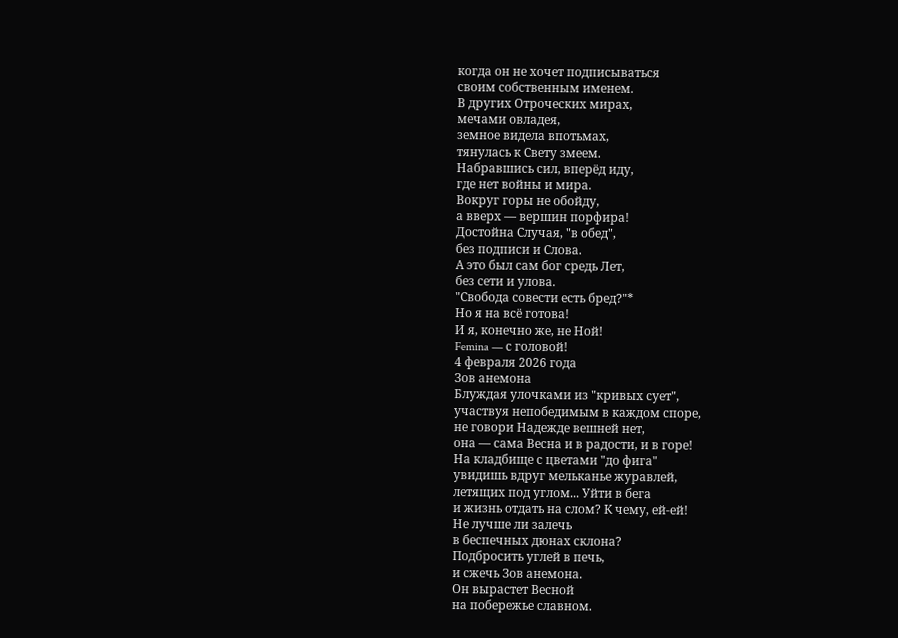когда он не хочет подписываться
своим собственным именем.
В других Отроческих мирах,
мечами овладея,
земное видела впотьмах,
тянулась к Свету змеем.
Набравшись сил, вперёд иду,
где нет войны и мира.
Вокруг горы не обойду,
а вверх — вершин порфира!
Достойна Случая, "в обед",
без подписи и Слова.
А это был сам бог средь Лет,
без сети и улова.
"Свобода совести есть бред?"*
Но я на всё готова!
И я, конечно же, не Ной!
Femina — с головой!
4 февраля 2026 года
Зов анемона
Блуждая улочками из "кривых сует",
участвуя непобедимым в каждом споре,
не говори Надежде вешней нет,
она — сама Весна и в радости, и в горе!
На кладбище с цветами "до фига"
увидишь вдруг мельканье журавлей,
летящих под углом... Уйти в бега
и жизнь отдать на слом? К чему, ей-ей!
Не лучше ли залечь
в беспечных дюнах склона?
Подбросить углей в печь,
и сжечь Зов анемона.
Он вырастет Весной
на побережье славном.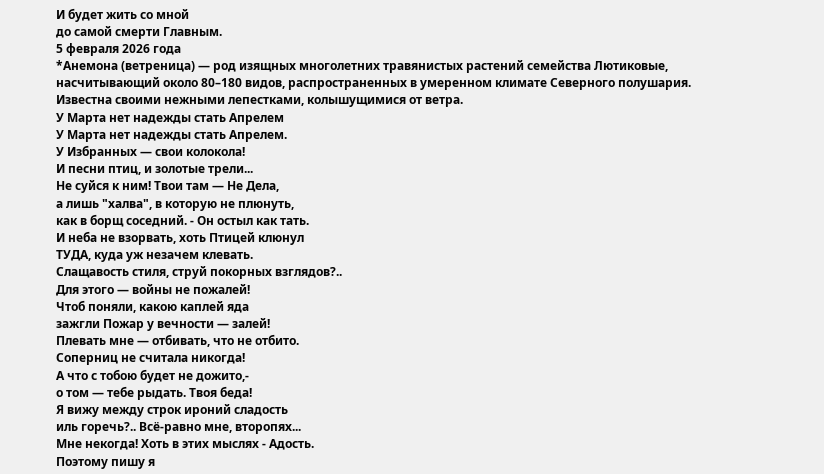И будет жить со мной
до самой смерти Главным.
5 февраля 2026 года
*Анемона (ветреница) — род изящных многолетних травянистых растений семейства Лютиковые, насчитывающий около 80–180 видов, распространенных в умеренном климате Северного полушария. Известна своими нежными лепестками, колышущимися от ветра.
У Марта нет надежды стать Апрелем
У Марта нет надежды стать Апрелем.
У Избранных — свои колокола!
И песни птиц, и золотые трели...
Не суйся к ним! Твои там — Не Дела,
а лишь "халва", в которую не плюнуть,
как в борщ соседний. - Он остыл как тать.
И неба не взорвать, хоть Птицей клюнул
ТУДА, куда уж незачем клевать.
Слащавость стиля, струй покорных взглядов?..
Для этого — войны не пожалей!
Чтоб поняли, какою каплей яда
зажгли Пожар у вечности — залей!
Плевать мне — отбивать, что не отбито.
Соперниц не считала никогда!
А что с тобою будет не дожито,-
о том — тебе рыдать. Твоя беда!
Я вижу между строк ироний сладость
иль горечь?.. Всё-равно мне, второпях...
Мне некогда! Хоть в этих мыслях - Адость.
Поэтому пишу я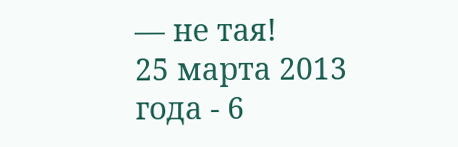— не тая!
25 марта 2013 года - 6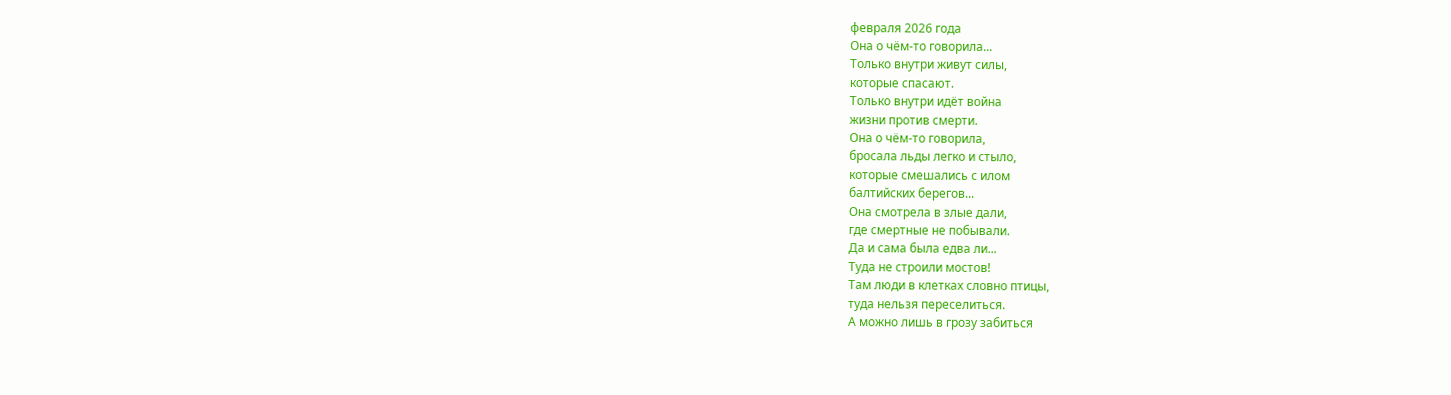февраля 2026 года
Она о чём-то говорила...
Только внутри живут силы,
которые спасают.
Только внутри идёт война
жизни против смерти.
Она о чём-то говорила,
бросала льды легко и стыло,
которые смешались с илом
балтийских берегов...
Она смотрела в злые дали,
где смертные не побывали.
Да и сама была едва ли...
Туда не строили мостов!
Там люди в клетках словно птицы,
туда нельзя переселиться.
А можно лишь в грозу забиться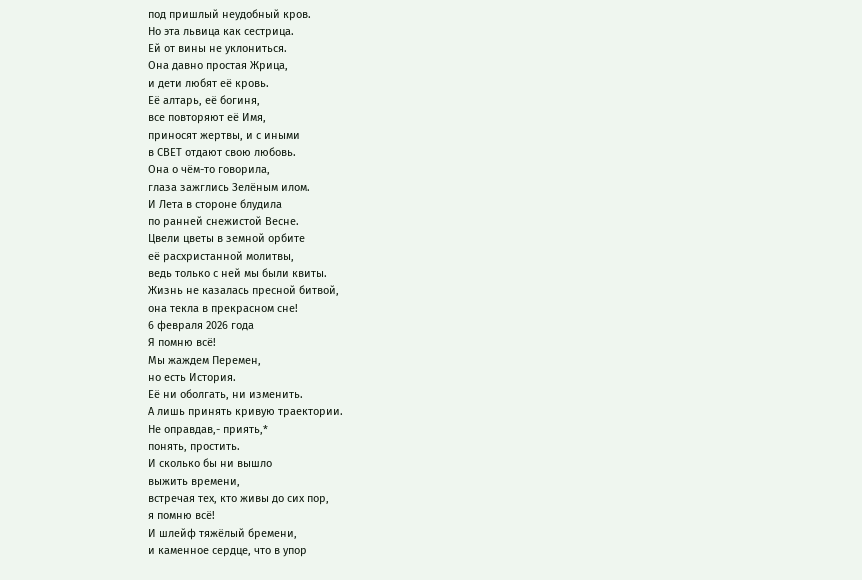под пришлый неудобный кров.
Но эта львица как сестрица.
Ей от вины не уклониться.
Она давно простая Жрица,
и дети любят её кровь.
Её алтарь, её богиня,
все повторяют её Имя,
приносят жертвы, и с иными
в СВЕТ отдают свою любовь.
Она о чём-то говорила,
глаза зажглись Зелёным илом.
И Лета в стороне блудила
по ранней снежистой Весне.
Цвели цветы в земной орбите
её расхристанной молитвы,
ведь только с ней мы были квиты.
Жизнь не казалась пресной битвой,
она текла в прекрасном сне!
6 февраля 2026 года
Я помню всё!
Мы жаждем Перемен,
но есть История.
Её ни оболгать, ни изменить.
А лишь принять кривую траектории.
Не оправдав,- приять,*
понять, простить.
И сколько бы ни вышло
выжить времени,
встречая тех, кто живы до сих пор,
я помню всё!
И шлейф тяжёлый бремени,
и каменное сердце, что в упор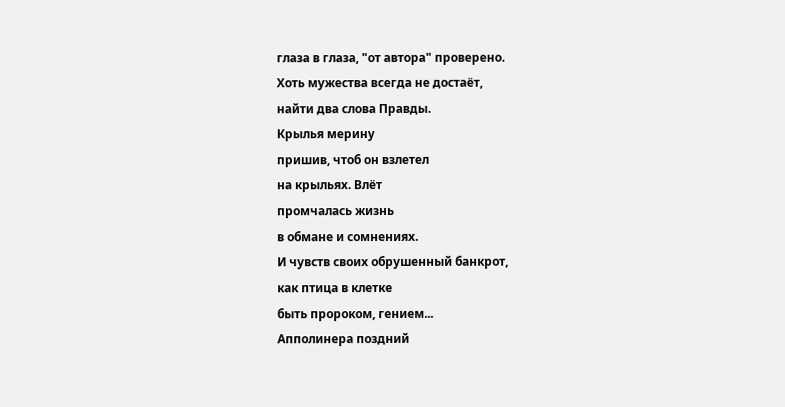глаза в глаза, "от автора" проверено.
Хоть мужества всегда не достаёт,
найти два слова Правды.
Крылья мерину
пришив, чтоб он взлетел
на крыльях. Влёт
промчалась жизнь
в обмане и сомнениях.
И чувств своих обрушенный банкрот,
как птица в клетке
быть пророком, гением...
Апполинера поздний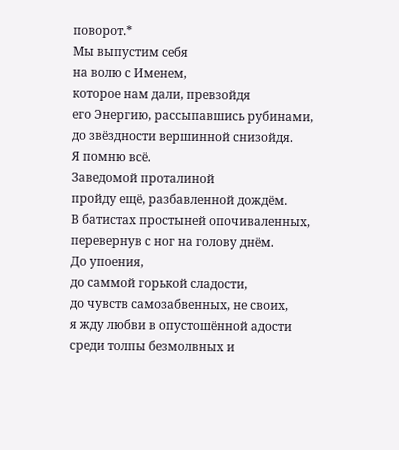поворот.*
Мы выпустим себя
на волю с Именем,
которое нам дали, превзойдя
его Энергию, рассыпавшись рубинами,
до звёздности вершинной снизойдя.
Я помню всё.
Заведомой проталиной
пройду ещё, разбавленной дождём.
В батистах простыней опочиваленных,
перевернув с ног на голову днём.
До упоения,
до саммой горькой сладости,
до чувств самозабвенных, не своих,
я жду любви в опустошённой адости
среди толпы безмолвных и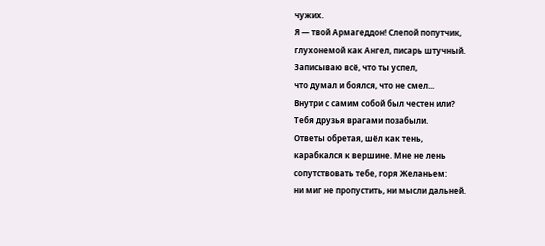чужих.
Я — твой Армагеддон! Слепой попутчик,
глухонемой как Ангел, писарь штучный.
Записываю всё, что ты успел,
что думал и боялся, что не смел...
Внутри с самим собой был честен или?
Тебя друзья врагами позабыли.
Ответы обретая, шёл как тень,
карабкался к вершине. Мне не лень
сопутствовать тебе, горя Желаньем:
ни миг не пропустить, ни мысли дальней.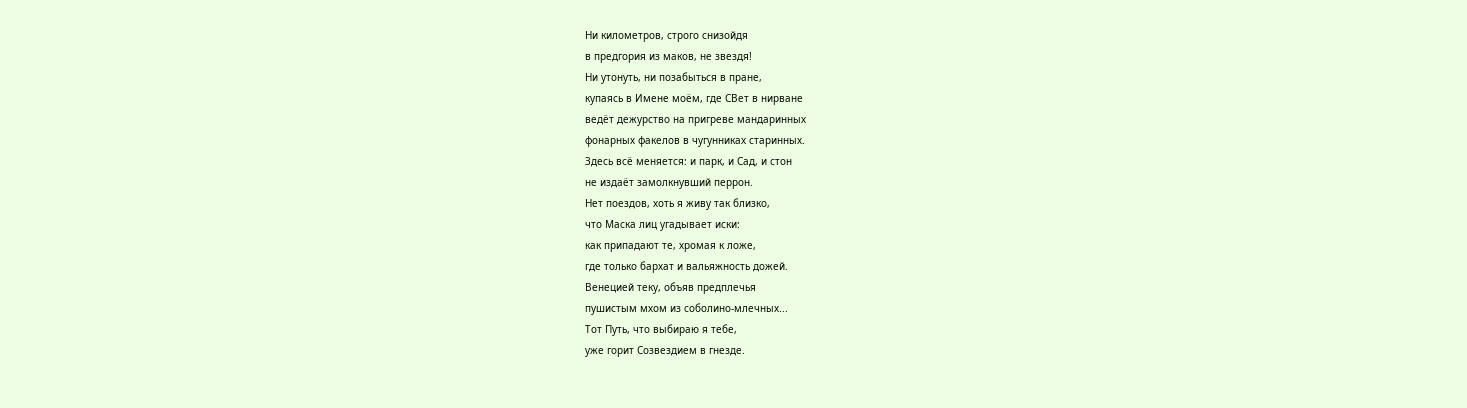Ни километров, строго снизойдя
в предгория из маков, не звездя!
Ни утонуть, ни позабыться в пране,
купаясь в Имене моём, где СВет в нирване
ведёт дежурство на пригреве мандаринных
фонарных факелов в чугунниках старинных.
Здесь всё меняется: и парк, и Сад, и стон
не издаёт замолкнувший перрон.
Нет поездов, хоть я живу так близко,
что Маска лиц угадывает иски:
как припадают те, хромая к ложе,
где только бархат и вальяжность дожей.
Венецией теку, объяв предплечья
пушистым мхом из соболино-млечных...
Тот Путь, что выбираю я тебе,
уже горит Созвездием в гнезде.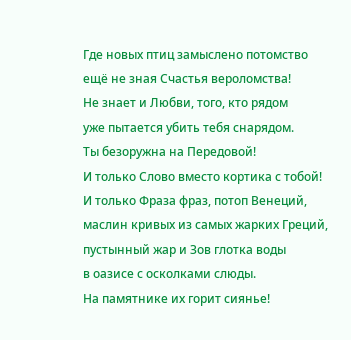Где новых птиц замыслено потомство
ещё не зная Счастья вероломства!
Не знает и Любви, того, кто рядом
уже пытается убить тебя снарядом.
Ты безоружна на Передовой!
И только Слово вместо кортика с тобой!
И только Фраза фраз, потоп Венеций,
маслин кривых из самых жарких Греций,
пустынный жар и Зов глотка воды
в оазисе с осколками слюды.
На памятнике их горит сиянье!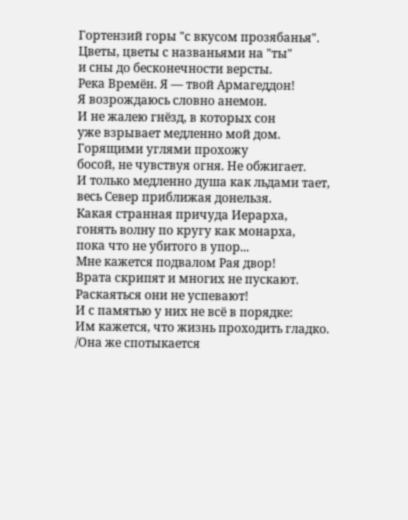Гортензий горы "с вкусом прозябанья".
Цветы, цветы с названьями на "ты"
и сны до бесконечности версты.
Река Времён. Я — твой Армагеддон!
Я возрождаюсь словно анемон.
И не жалею гнёзд, в которых сон
уже взрывает медленно мой дом.
Горящими углями прохожу
босой, не чувствуя огня. Не обжигает.
И только медленно душа как льдами тает,
весь Север приближая донельзя.
Какая странная причуда Иерарха,
гонять волну по кругу как монарха,
пока что не убитого в упор...
Мне кажется подвалом Рая двор!
Врата скрипят и многих не пускают.
Раскаяться они не успевают!
И с памятью у них не всё в порядке:
Им кажется, что жизнь проходить гладко.
/Она же спотыкается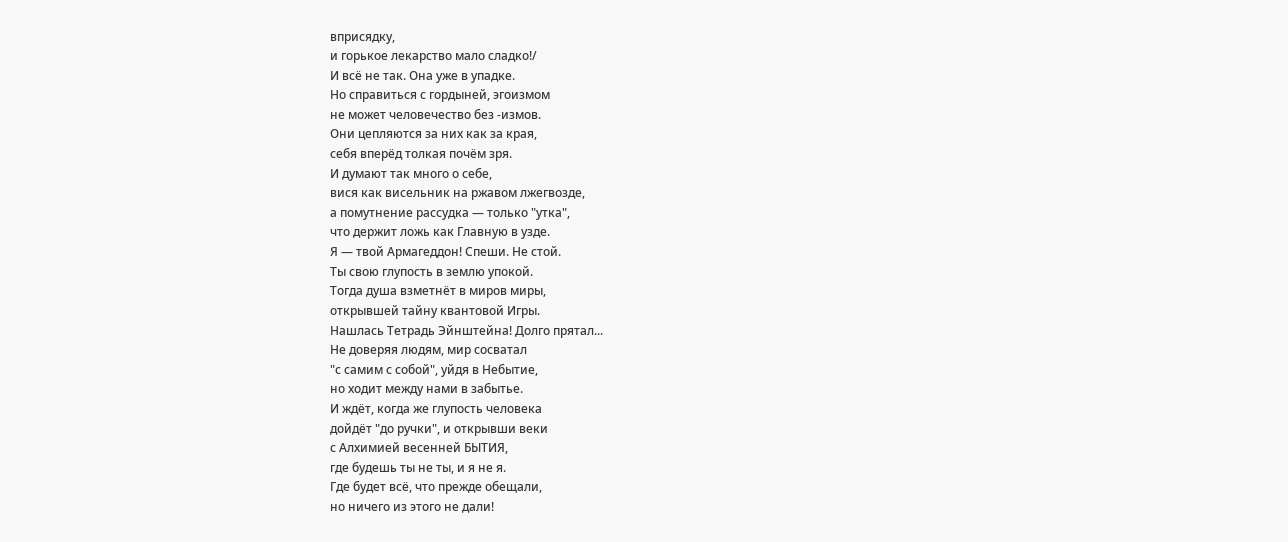вприсядку,
и горькое лекарство мало сладко!/
И всё не так. Она уже в упадке.
Но справиться с гордыней, эгоизмом
не может человечество без -измов.
Они цепляются за них как за края,
себя вперёд толкая почём зря.
И думают так много о себе,
вися как висельник на ржавом лжегвозде,
а помутнение рассудка — только "утка",
что держит ложь как Главную в узде.
Я — твой Армагеддон! Спеши. Не стой.
Ты свою глупость в землю упокой.
Тогда душа взметнёт в миров миры,
открывшей тайну квантовой Игры.
Нашлась Тетрадь Эйнштейна! Долго прятал...
Не доверяя людям, мир сосватал
"с самим с собой", уйдя в Небытие,
но ходит между нами в забытье.
И ждёт, когда же глупость человека
дойдёт "до ручки", и открывши веки
с Алхимией весенней БЫТИЯ,
где будешь ты не ты, и я не я.
Где будет всё, что прежде обещали,
но ничего из этого не дали!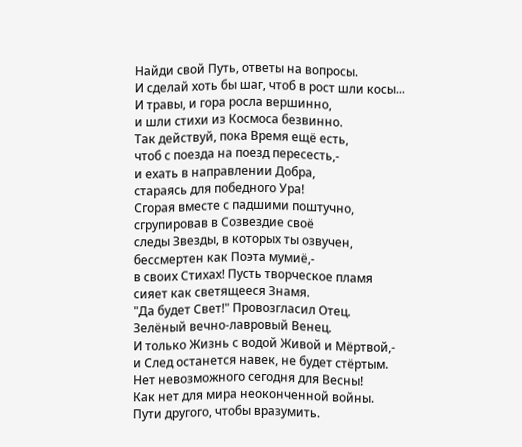Найди свой Путь, ответы на вопросы.
И сделай хоть бы шаг, чтоб в рост шли косы...
И травы, и гора росла вершинно,
и шли стихи из Космоса безвинно.
Так действуй, пока Время ещё есть,
чтоб с поезда на поезд пересесть,-
и ехать в направлении Добра,
стараясь для победного Ура!
Сгорая вместе с падшими поштучно,
сгрупировав в Созвездие своё
следы Звезды, в которых ты озвучен,
бессмертен как Поэта мумиё,-
в своих Стихах! Пусть творческое пламя
сияет как светящееся Знамя.
"Да будет Свет!" Провозгласил Отец.
Зелёный вечно-лавровый Венец.
И только Жизнь с водой Живой и Мёртвой,-
и След останется навек, не будет стёртым.
Нет невозможного сегодня для Весны!
Как нет для мира неоконченной войны.
Пути другого, чтобы вразумить.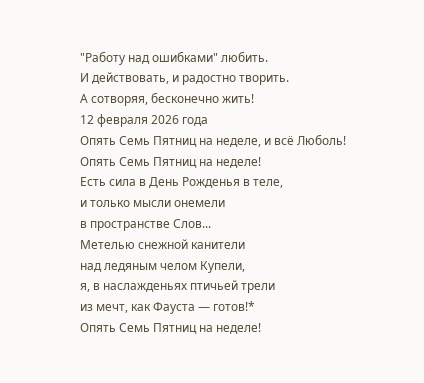"Работу над ошибками" любить.
И действовать, и радостно творить.
А сотворяя, бесконечно жить!
12 февраля 2026 года
Опять Семь Пятниц на неделе, и всё Люболь!
Опять Семь Пятниц на неделе!
Есть сила в День Рожденья в теле,
и только мысли онемели
в пространстве Слов...
Метелью снежной канители
над ледяным челом Купели,
я, в наслажденьях птичьей трели
из мечт, как Фауста — готов!*
Опять Семь Пятниц на неделе!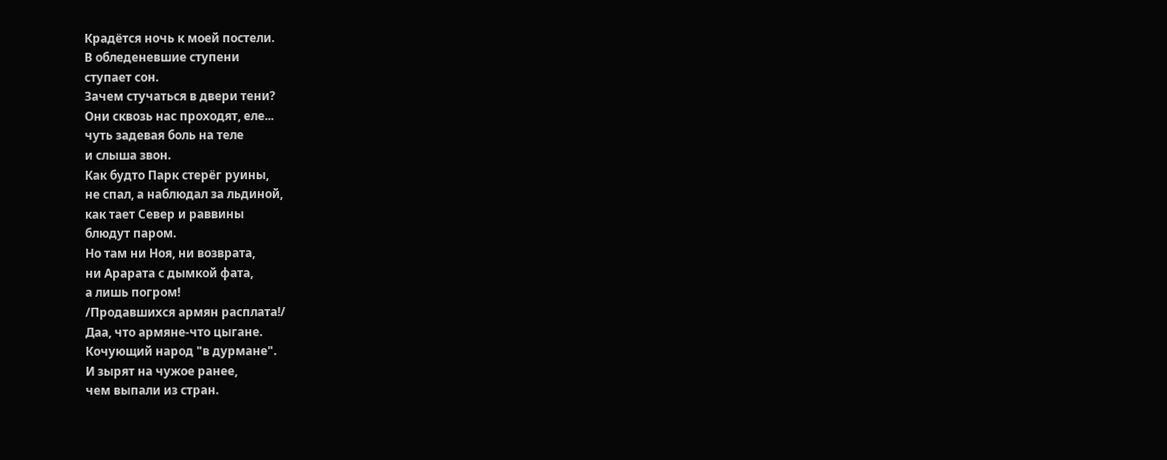Крадётся ночь к моей постели.
В обледеневшие ступени
ступает сон.
Зачем стучаться в двери тени?
Они сквозь нас проходят, еле...
чуть задевая боль на теле
и слыша звон.
Как будто Парк стерёг руины,
не спал, а наблюдал за льдиной,
как тает Север и раввины
блюдут паром.
Но там ни Ноя, ни возврата,
ни Арарата с дымкой фата,
а лишь погром!
/Продавшихся армян расплата!/
Даа, что армяне-что цыгане.
Кочующий народ "в дурмане".
И зырят на чужое ранее,
чем выпали из стран.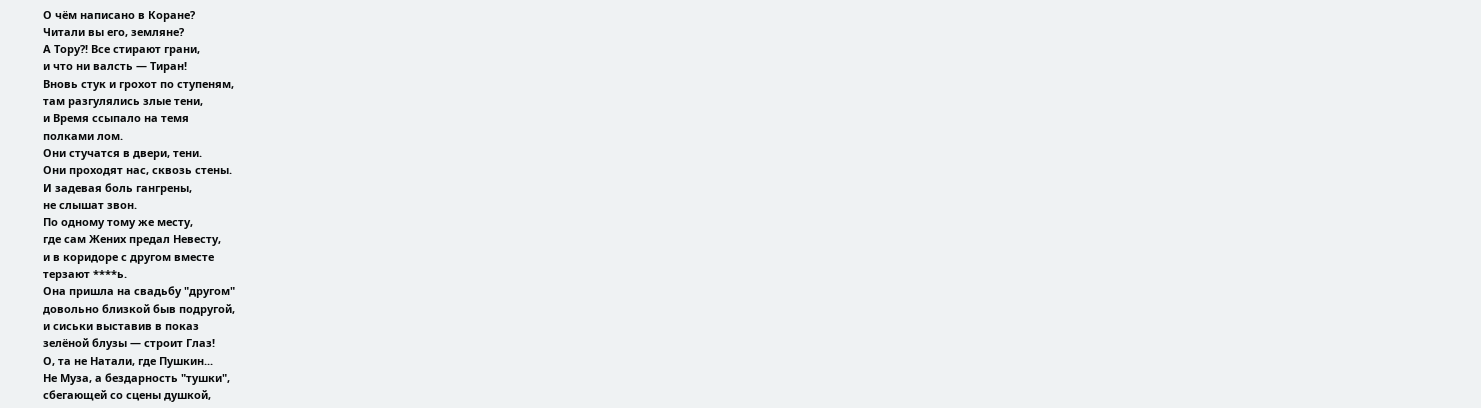О чём написано в Коране?
Читали вы его, земляне?
А Тору?! Все стирают грани,
и что ни валсть — Тиран!
Вновь стук и грохот по ступеням,
там разгулялись злые тени,
и Время ссыпало на темя
полками лом.
Они стучатся в двери, тени.
Они проходят нас, сквозь стены.
И задевая боль гангрены,
не слышат звон.
По одному тому же месту,
где сам Жених предал Невесту,
и в коридоре с другом вместе
терзают ****ь.
Она пришла на свадьбу "другом"
довольно близкой быв подругой,
и сиськи выставив в показ
зелёной блузы — строит Глаз!
О, та не Натали, где Пушкин...
Не Муза, а бездарность "тушки",
сбегающей со сцены душкой,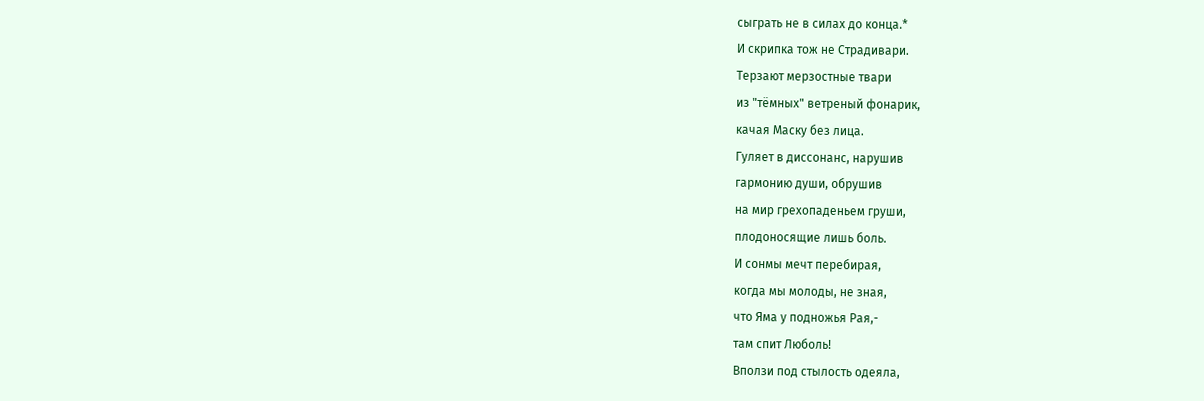сыграть не в силах до конца.*
И скрипка тож не Страдивари.
Терзают мерзостные твари
из "тёмных" ветреный фонарик,
качая Маску без лица.
Гуляет в диссонанс, нарушив
гармонию души, обрушив
на мир грехопаденьем груши,
плодоносящие лишь боль.
И сонмы мечт перебирая,
когда мы молоды, не зная,
что Яма у подножья Рая,-
там спит Люболь!
Вползи под стылость одеяла,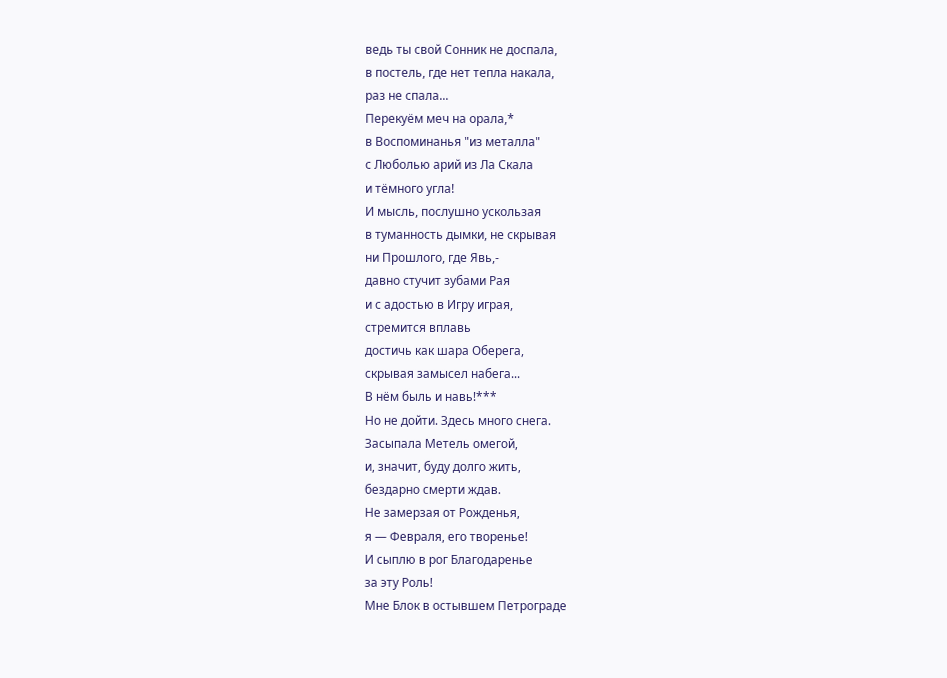ведь ты свой Сонник не доспала,
в постель, где нет тепла накала,
раз не спала...
Перекуём меч на орала,*
в Воспоминанья "из металла"
с Люболью арий из Ла Скала
и тёмного угла!
И мысль, послушно ускользая
в туманность дымки, не скрывая
ни Прошлого, где Явь,-
давно стучит зубами Рая
и с адостью в Игру играя,
стремится вплавь
достичь как шара Оберега,
скрывая замысел набега...
В нём быль и навь!***
Но не дойти. Здесь много снега.
Засыпала Метель омегой,
и, значит, буду долго жить,
бездарно смерти ждав.
Не замерзая от Рожденья,
я — Февраля, его творенье!
И сыплю в рог Благодаренье
за эту Роль!
Мне Блок в остывшем Петрограде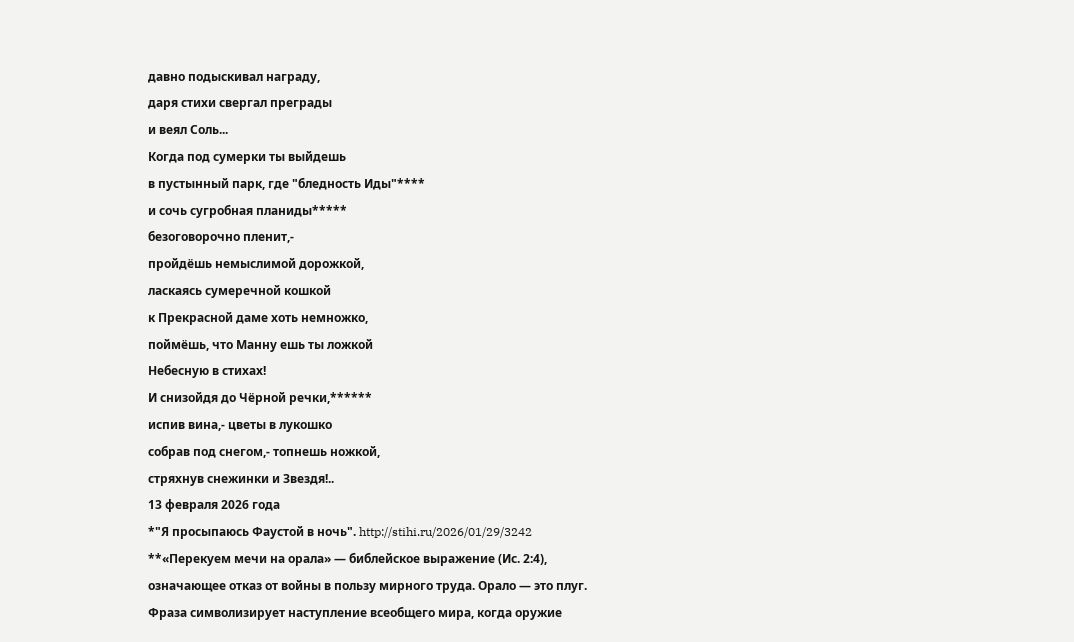давно подыскивал награду,
даря стихи свергал преграды
и веял Соль...
Когда под сумерки ты выйдешь
в пустынный парк, где "бледность Иды"****
и сочь сугробная планиды*****
безоговорочно пленит,-
пройдёшь немыслимой дорожкой,
ласкаясь сумеречной кошкой
к Прекрасной даме хоть немножко,
поймёшь, что Манну ешь ты ложкой
Небесную в стихах!
И снизойдя до Чёрной речки,******
испив вина,- цветы в лукошко
собрав под снегом,- топнешь ножкой,
стряхнув снежинки и Звездя!..
13 февраля 2026 года
*"Я просыпаюсь Фаустой в ночь". http://stihi.ru/2026/01/29/3242
**«Перекуем мечи на орала» — библейское выражение (Ис. 2:4), означающее отказ от войны в пользу мирного труда. Орало — это плуг. Фраза символизирует наступление всеобщего мира, когда оружие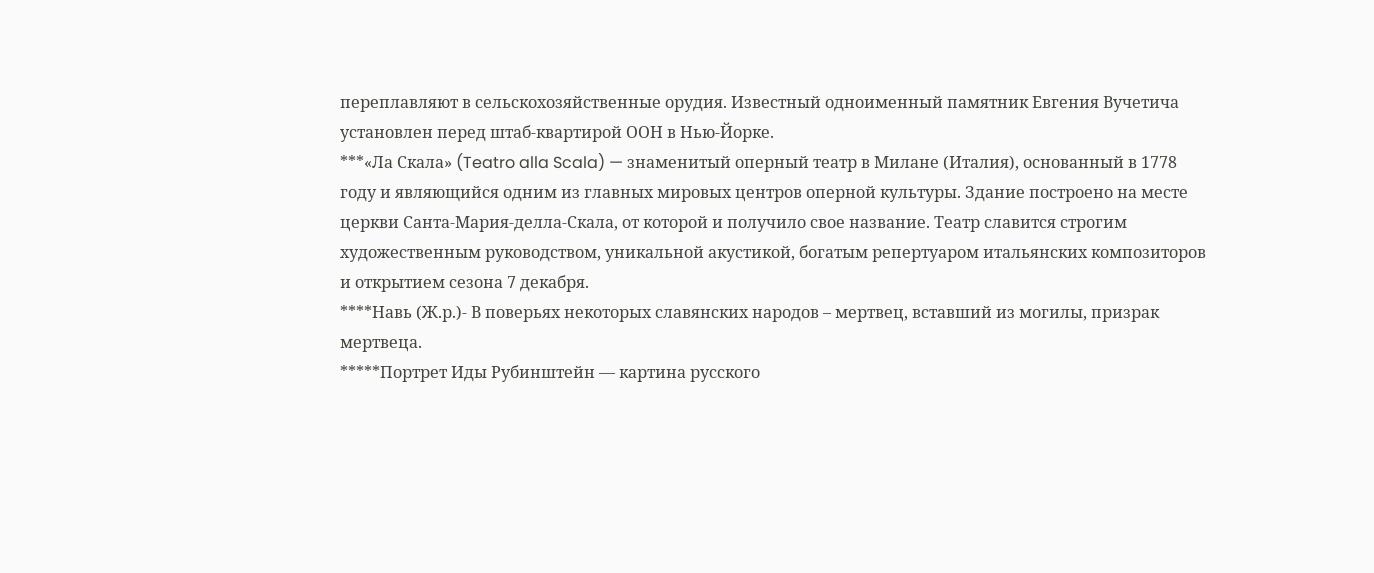переплавляют в сельскохозяйственные орудия. Известный одноименный памятник Евгения Вучетича установлен перед штаб-квартирой ООН в Нью-Йорке.
***«Ла Скала» (Teatro alla Scala) — знаменитый оперный театр в Милане (Италия), основанный в 1778 году и являющийся одним из главных мировых центров оперной культуры. Здание построено на месте церкви Санта-Мария-делла-Скала, от которой и получило свое название. Театр славится строгим художественным руководством, уникальной акустикой, богатым репертуаром итальянских композиторов и открытием сезона 7 декабря.
****Навь (Ж.р.)- В поверьях некоторых славянских народов – мертвец, вставший из могилы, призрак мертвеца.
*****Портрет Иды Рубинштейн — картина русского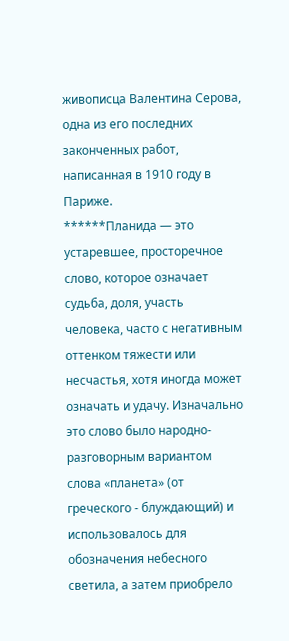живописца Валентина Серова, одна из его последних законченных работ, написанная в 1910 году в Париже.
******Планида — это устаревшее, просторечное слово, которое означает судьба, доля, участь человека, часто с негативным оттенком тяжести или несчастья, хотя иногда может означать и удачу. Изначально это слово было народно-разговорным вариантом слова «планета» (от греческого - блуждающий) и использовалось для обозначения небесного светила, а затем приобрело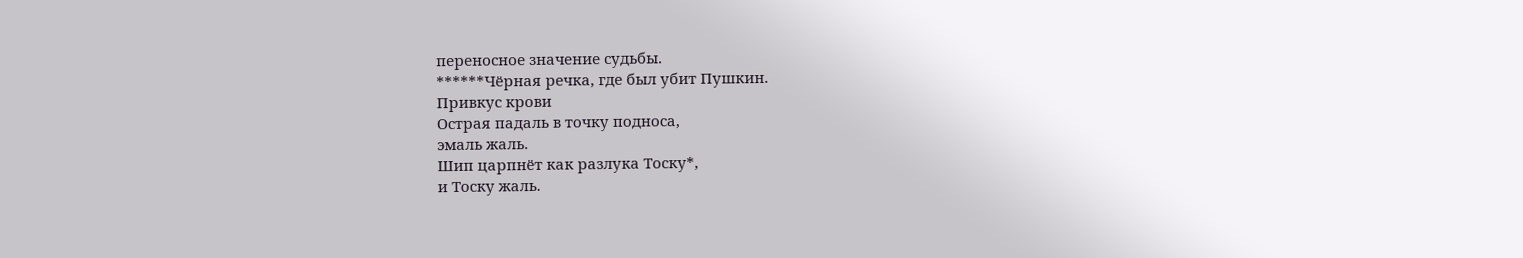переносное значение судьбы.
******Чёрная речка, где был убит Пушкин.
Привкус крови
Острая падаль в точку подноса,
эмаль жаль.
Шип царпнёт как разлука Тоску*,
и Тоску жаль.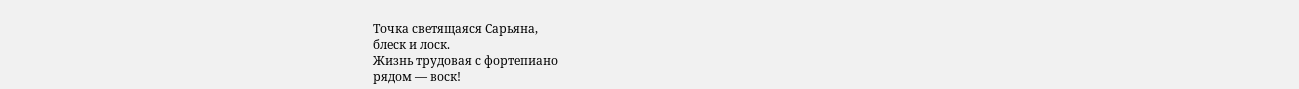Точка светящаяся Сарьяна,
блеск и лоск.
Жизнь трудовая с фортепиано
рядом — воск!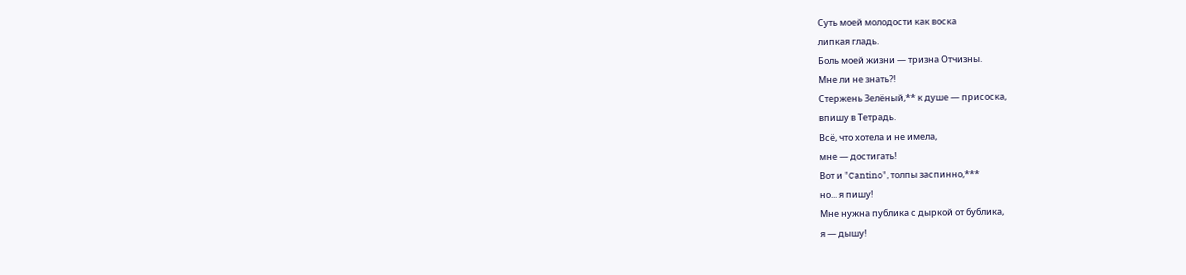Суть моей молодости как воска
липкая гладь.
Боль моей жизни — тризна Отчизны.
Мне ли не знать?!
Стержень Зелёный,** к душе — присоска,
впишу в Тетрадь.
Всё, что хотела и не имела,
мне — достигать!
Вот и "Cantino", толпы заспинно,***
но... я пишу!
Мне нужна публика с дыркой от бублика,
я — дышу!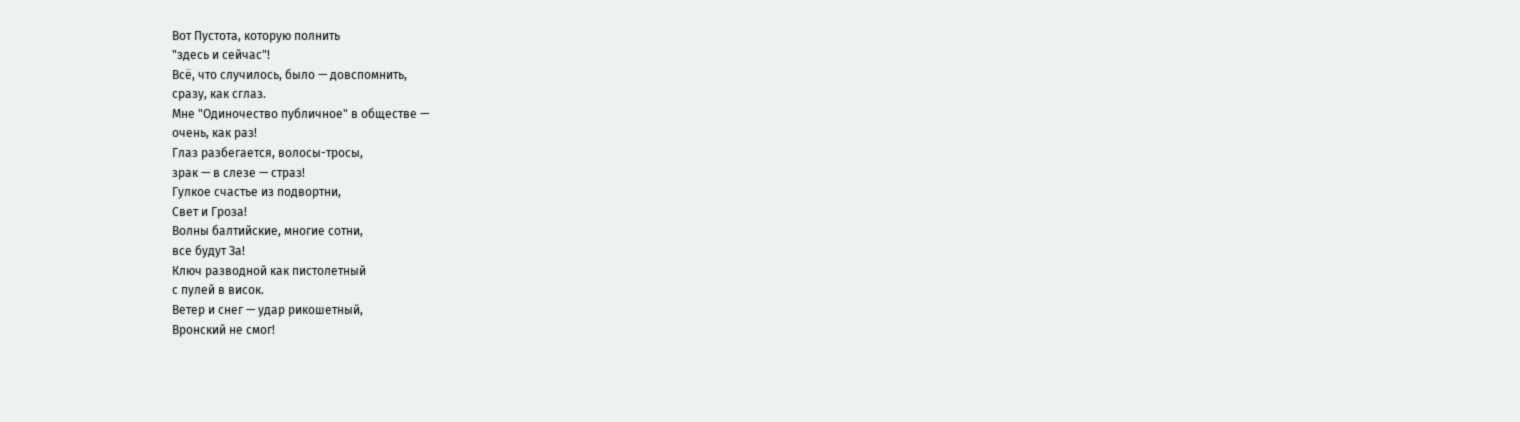Вот Пустота, которую полнить
"здесь и сейчас"!
Всё, что случилось, было — довспомнить,
сразу, как сглаз.
Мне "Одиночество публичное" в обществе —
очень, как раз!
Глаз разбегается, волосы-тросы,
зрак — в слезе — страз!
Гулкое счастье из подвортни,
Свет и Гроза!
Волны балтийские, многие сотни,
все будут За!
Ключ разводной как пистолетный
с пулей в висок.
Ветер и снег — удар рикошетный,
Вронский не смог!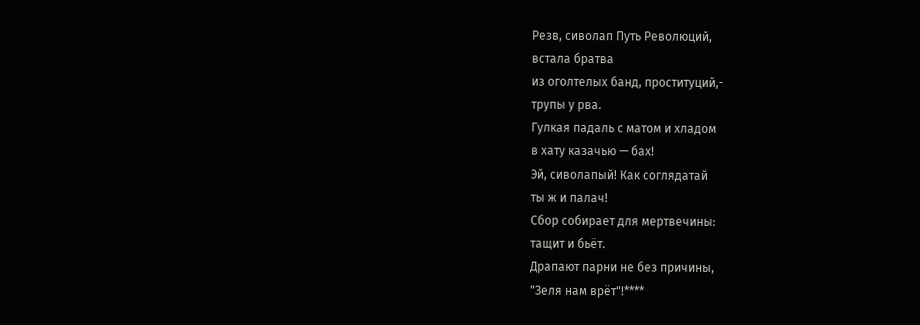Резв, сиволап Путь Революций,
встала братва
из оголтелых банд, проституций,-
трупы у рва.
Гулкая падаль с матом и хладом
в хату казачью — бах!
Эй, сиволапый! Как соглядатай
ты ж и палач!
Сбор собирает для мертвечины:
тащит и бьёт.
Драпают парни не без причины,
"Зеля нам врёт"!****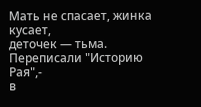Мать не спасает, жинка кусает,
деточек — тьма.
Переписали "Историю Рая",-
в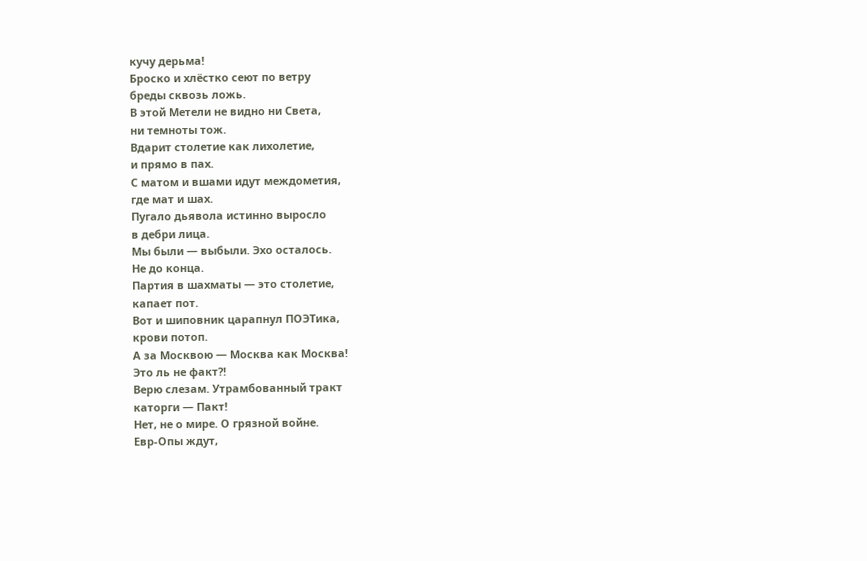кучу дерьма!
Броско и хлёстко сеют по ветру
бреды сквозь ложь.
В этой Метели не видно ни Света,
ни темноты тож.
Вдарит столетие как лихолетие,
и прямо в пах.
С матом и вшами идут междометия,
где мат и шах.
Пугало дьявола истинно выросло
в дебри лица.
Мы были — выбыли. Эхо осталось.
Не до конца.
Партия в шахматы — это столетие,
капает пот.
Вот и шиповник царапнул ПОЭТика,
крови потоп.
А за Москвою — Москва как Москва!
Это ль не факт?!
Верю слезам. Утрамбованный тракт
каторги — Пакт!
Нет, не о мире. О грязной войне.
Евр-Опы ждут,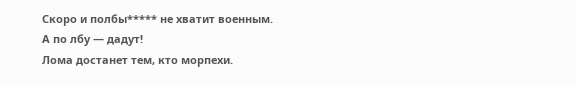Скоро и полбы***** не хватит военным.
А по лбу — дадут!
Лома достанет тем, кто морпехи.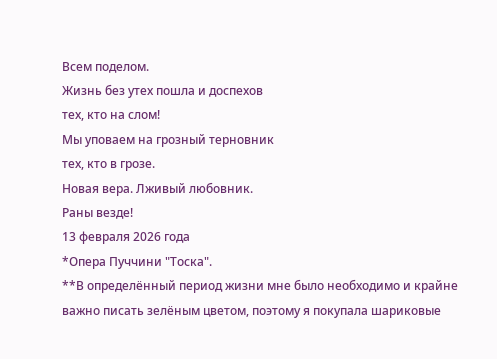Всем поделом.
Жизнь без утех пошла и доспехов
тех, кто на слом!
Мы уповаем на грозный терновник
тех, кто в грозе.
Новая вера. Лживый любовник.
Раны везде!
13 февраля 2026 года
*Опера Пуччини "Тоска".
**В определённый период жизни мне было необходимо и крайне важно писать зелёным цветом, поэтому я покупала шариковые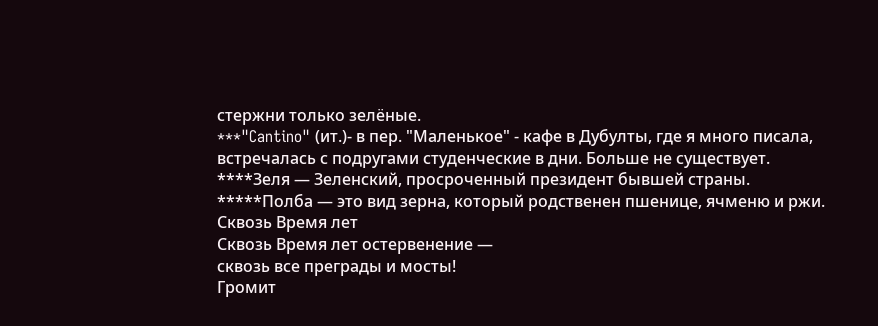стержни только зелёные.
***"Cantino" (ит.)- в пер. "Маленькое" - кафе в Дубулты, где я много писала, встречалась с подругами студенческие в дни. Больше не существует.
****Зеля — Зеленский, просроченный президент бывшей страны.
*****Полба — это вид зерна, который родственен пшенице, ячменю и ржи.
Сквозь Время лет
Сквозь Время лет остервенение —
сквозь все преграды и мосты!
Громит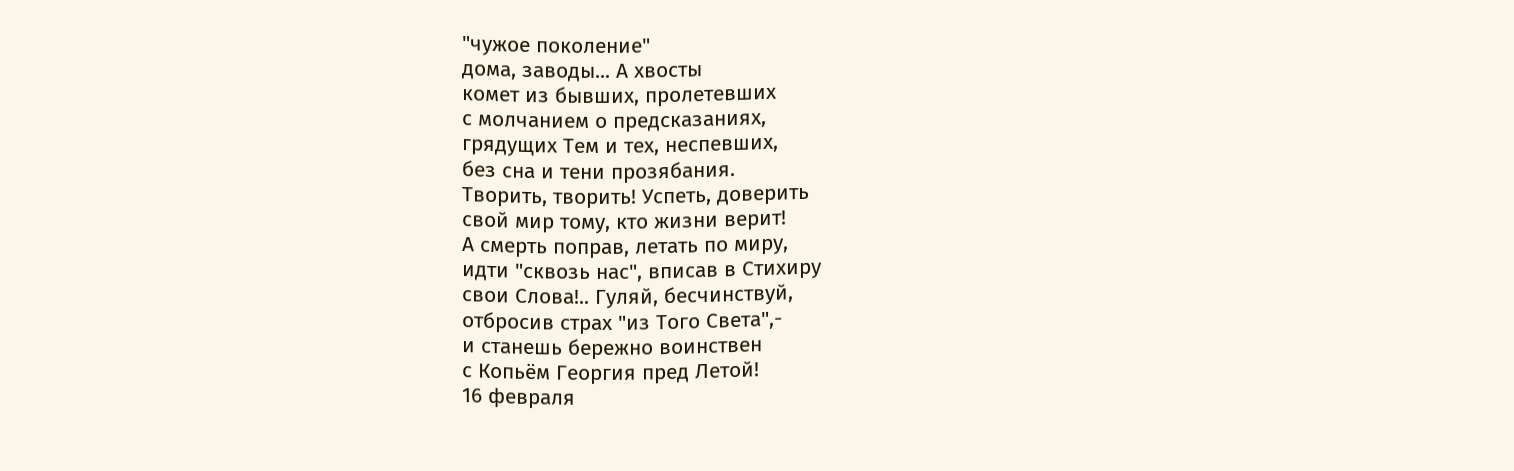"чужое поколение"
дома, заводы... А хвосты
комет из бывших, пролетевших
с молчанием о предсказаниях,
грядущих Тем и тех, неспевших,
без сна и тени прозябания.
Творить, творить! Успеть, доверить
свой мир тому, кто жизни верит!
А смерть поправ, летать по миру,
идти "сквозь нас", вписав в Стихиру
свои Слова!.. Гуляй, бесчинствуй,
отбросив страх "из Того Света",-
и станешь бережно воинствен
с Копьём Георгия пред Летой!
16 февраля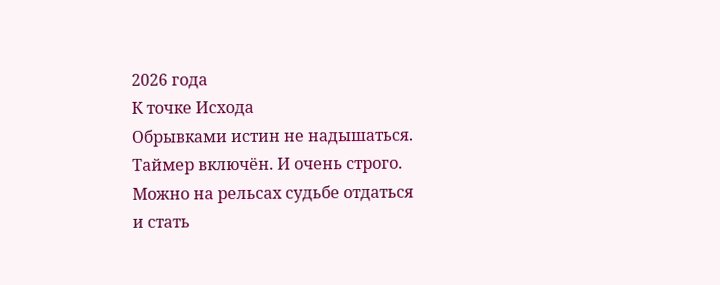2026 года
К точке Исхода
Обрывками истин не надышаться.
Таймер включён. И очень строго.
Можно на рельсах судьбе отдаться
и стать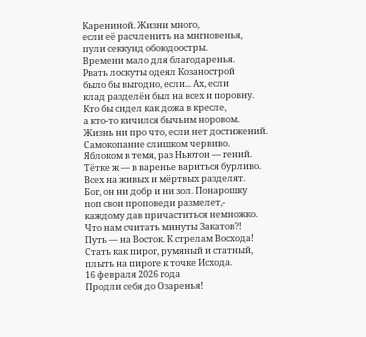Карениной. Жизни много,
если её расчленить на мнгновенья,
пули секкунд обоюдоостры.
Времени мало для благодаренья.
Рвать лоскуты одеял Козанострой
было бы выгодно, если... Ах, если
клад разделён был на всех и поровну.
Кто бы сидел как дожа в кресле,
а кто-то кичился бычьим норовом.
Жизнь ни про что, если нет достижений.
Самокопание слишком червиво.
Яблоком в темя, раз Ньютон — гений.
Тётке ж — в варенье вариться бурливо.
Всех на живых и мёртвых разделят.
Бог, он ни добр и ни зол. Понарошку
поп свои проповеди размелет,-
каждому дав причаститься немножко.
Что нам считать минуты Закатов?!
Путь — на Восток. К стрелам Восхода!
Стать как пирог, румяный и статный,
плыть на пироге к точке Исхода.
16 февраля 2026 года
Продли себя до Озаренья!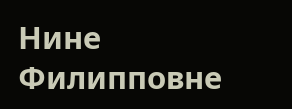Нине Филипповне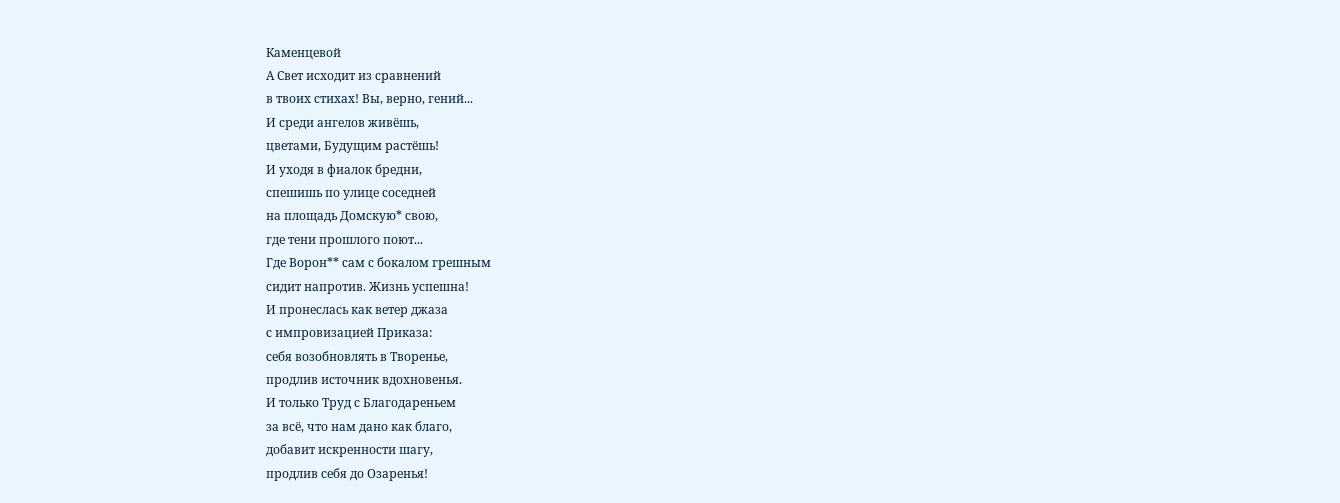Каменцевой
А Свет исходит из сравнений
в твоих стихах! Вы, верно, гений...
И среди ангелов живёшь,
цветами, Будущим растёшь!
И уходя в фиалок бредни,
спешишь по улице соседней
на площадь Домскую* свою,
где тени прошлого поют...
Где Ворон** сам с бокалом грешным
сидит напротив. Жизнь успешна!
И пронеслась как ветер джаза
с импровизацией Приказа:
себя возобновлять в Творенье,
продлив источник вдохновенья.
И только Труд с Благодареньем
за всё, что нам дано как благо,
добавит искренности шагу,
продлив себя до Озаренья!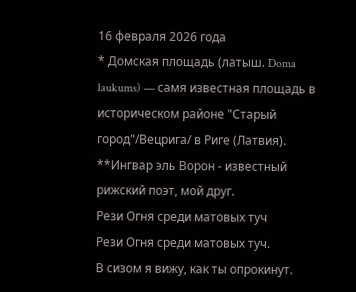16 февраля 2026 года
* Домская площадь (латыш. Doma laukums) — самя известная площадь в историческом районе "Старый город"/Вецрига/ в Риге (Латвия).
**Ингвар эль Ворон - известный рижский поэт, мой друг.
Рези Огня среди матовых туч
Рези Огня среди матовых туч.
В сизом я вижу, как ты опрокинут.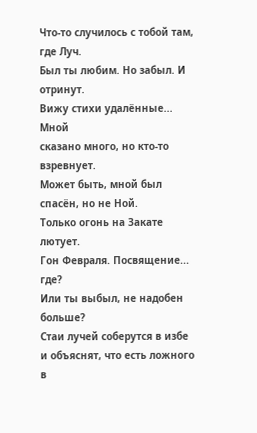Что-то случилось с тобой там, где Луч.
Был ты любим. Но забыл. И отринут.
Вижу стихи удалённые... Мной
сказано много, но кто-то взревнует.
Может быть, мной был спасён, но не Ной.
Только огонь на Закате лютует.
Гон Февраля. Посвящение... где?
Или ты выбыл, не надобен больше?
Стаи лучей соберутся в избе
и объяснят, что есть ложного в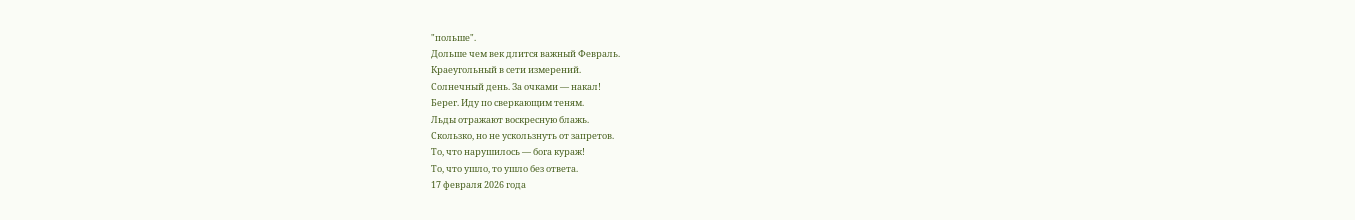"польше".
Дольше чем век длится важный Февраль.
Краеугольный в сети измерений.
Солнечный день. За очками — накал!
Берег. Иду по сверкающим теням.
Льды отражают воскресную блажь.
Скользко, но не ускользнуть от запретов.
То, что нарушилось — бога кураж!
То, что ушло, то ушло без ответа.
17 февраля 2026 года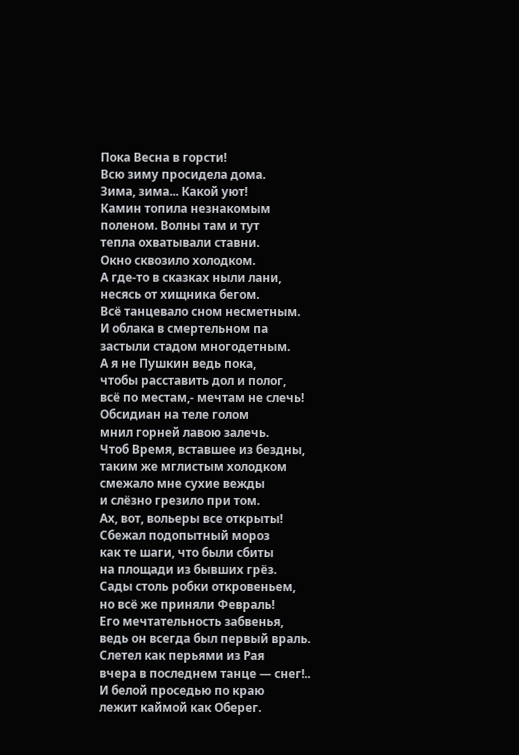Пока Весна в горсти!
Всю зиму просидела дома.
Зима, зима... Какой уют!
Камин топила незнакомым
поленом. Волны там и тут
тепла охватывали ставни.
Окно сквозило холодком.
А где-то в сказках ныли лани,
несясь от хищника бегом.
Всё танцевало сном несметным.
И облака в смертельном па
застыли стадом многодетным.
А я не Пушкин ведь пока,
чтобы расставить дол и полог,
всё по местам,- мечтам не слечь!
Обсидиан на теле голом
мнил горней лавою залечь.
Чтоб Время, вставшее из бездны,
таким же мглистым холодком
смежало мне сухие вежды
и слёзно грезило при том.
Ах, вот, вольеры все открыты!
Сбежал подопытный мороз
как те шаги, что были сбиты
на площади из бывших грёз.
Сады столь робки откровеньем,
но всё же приняли Февраль!
Его мечтательность забвенья,
ведь он всегда был первый враль.
Слетел как перьями из Рая
вчера в последнем танце — снег!..
И белой проседью по краю
лежит каймой как Оберег.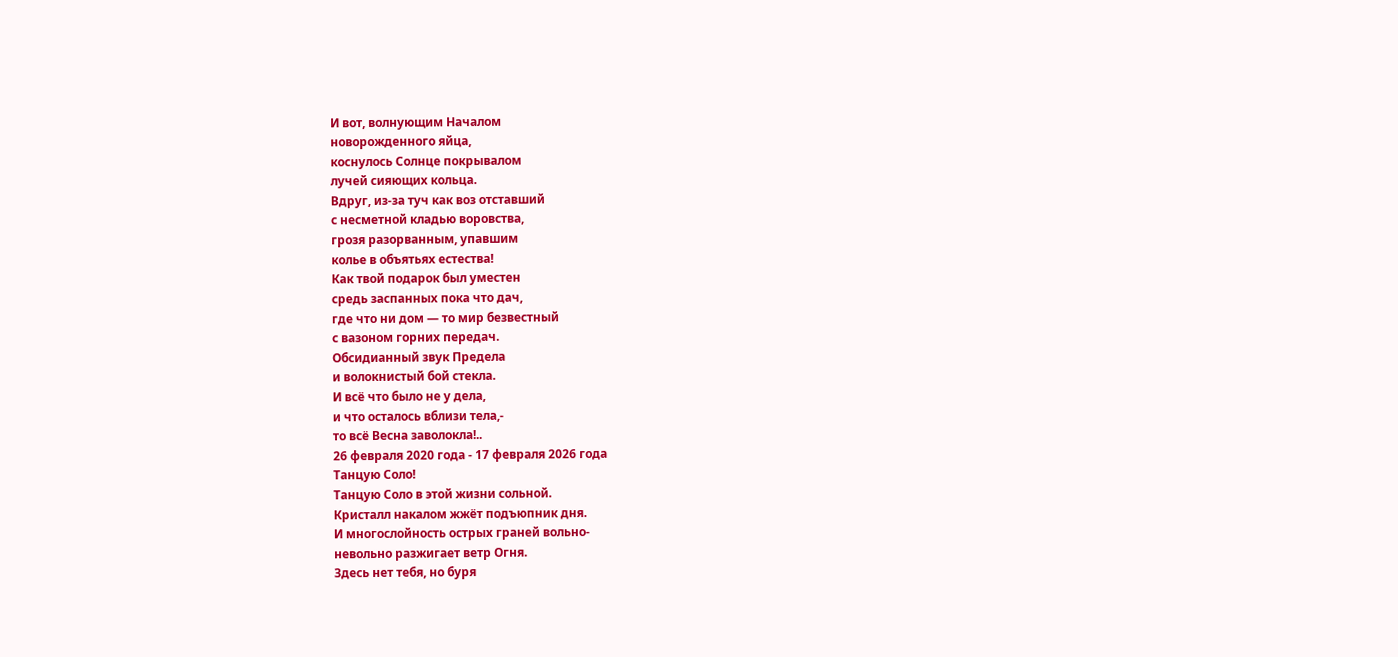И вот, волнующим Началом
новорожденного яйца,
коснулось Солнце покрывалом
лучей сияющих кольца.
Вдруг, из-за туч как воз отставший
с несметной кладью воровства,
грозя разорванным, упавшим
колье в объятьях естества!
Как твой подарок был уместен
средь заспанных пока что дач,
где что ни дом — то мир безвестный
с вазоном горних передач.
Обсидианный звук Предела
и волокнистый бой стекла.
И всё что было не у дела,
и что осталось вблизи тела,-
то всё Весна заволокла!..
26 февраля 2020 года - 17 февраля 2026 года
Танцую Соло!
Танцую Соло в этой жизни сольной.
Кристалл накалом жжёт подъюпник дня.
И многослойность острых граней вольно-
невольно разжигает ветр Огня.
Здесь нет тебя, но буря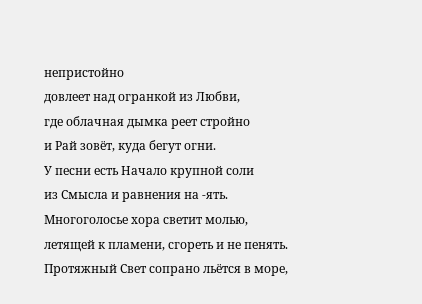непристойно
довлеет над огранкой из Любви,
где облачная дымка реет стройно
и Рай зовёт, куда бегут огни.
У песни есть Начало крупной соли
из Смысла и равнения на -ять.
Многоголосье хора светит молью,
летящей к пламени, сгореть и не пенять.
Протяжный Свет сопрано льётся в море,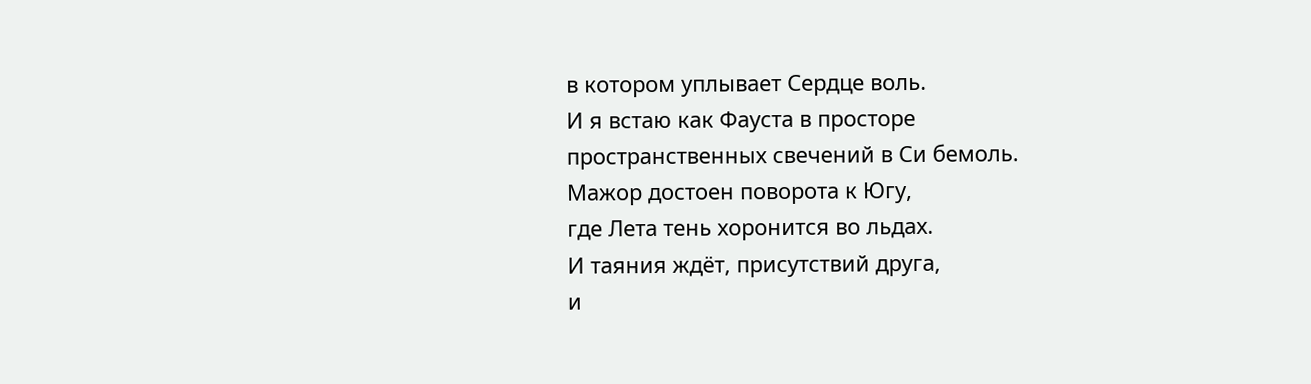в котором уплывает Сердце воль.
И я встаю как Фауста в просторе
пространственных свечений в Си бемоль.
Мажор достоен поворота к Югу,
где Лета тень хоронится во льдах.
И таяния ждёт, присутствий друга,
и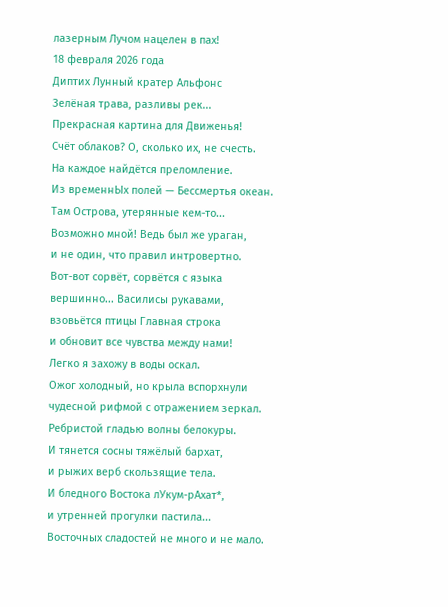лазерным Лучом нацелен в пах!
18 февраля 2026 года
Диптих Лунный кратер Альфонс
Зелёная трава, разливы рек...
Прекрасная картина для Движенья!
Счёт облаков? О, сколько их, не счесть.
На каждое найдётся преломление.
Из временнЫх полей — Бессмертья океан.
Там Острова, утерянные кем-то...
Возможно мной! Ведь был же ураган,
и не один, что правил интровертно.
Вот-вот сорвёт, сорвётся с языка
вершинно... Василисы рукавами,
взовьётся птицы Главная строка
и обновит все чувства между нами!
Легко я захожу в воды оскал.
Ожог холодный, но крыла вспорхнули
чудесной рифмой с отражением зеркал.
Ребристой гладью волны белокуры.
И тянется сосны тяжёлый бархат,
и рыжих верб скользящие тела.
И бледного Востока лУкум-рАхат*,
и утренней прогулки пастила...
Восточных сладостей не много и не мало.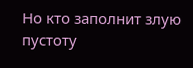Но кто заполнит злую пустоту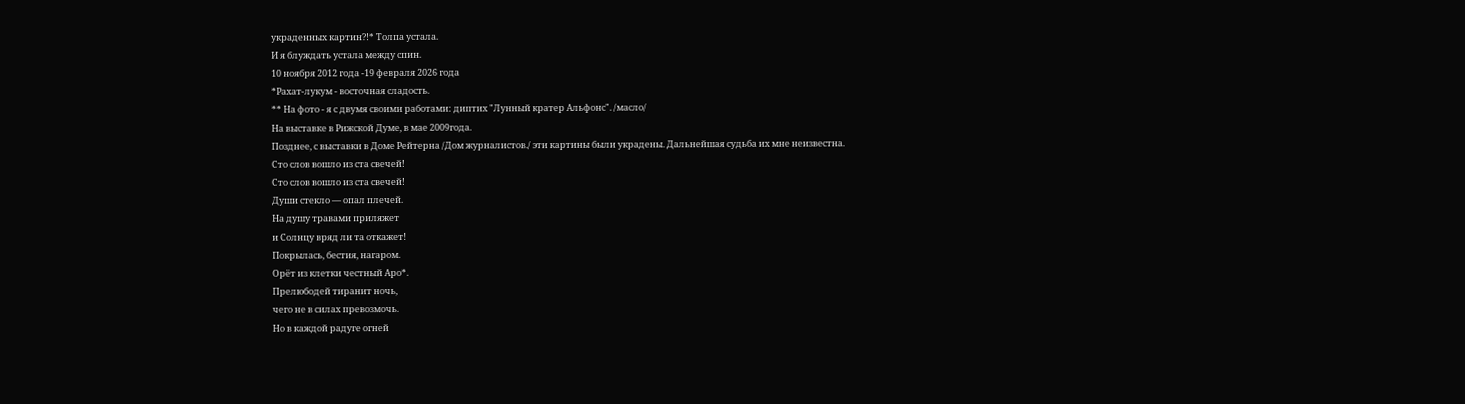украденных картин?!* Толпа устала.
И я блуждать устала между спин.
10 ноября 2012 года -19 февраля 2026 года
*Рахат-лукум - восточная сладость.
** На фото - я с двумя своими работами: диптих "Лунный кратер Альфонс". /масло/
На выставке в Рижской Думе, в мае 2009года.
Позднее, с выставки в Доме Рейтерна /Дом журналистов./ эти картины были украдены. Дальнейшая судьба их мне неизвестна.
Сто слов вошло из ста свечей!
Сто слов вошло из ста свечей!
Души стекло — опал плечей.
На душу травами приляжет
и Солнцу вряд ли та откажет!
Покрылась, бестия, нагаром.
Орёт из клетки честный Аро*.
Прелюбодей тиранит ночь,
чего не в силах превозмочь.
Но в каждой радуге огней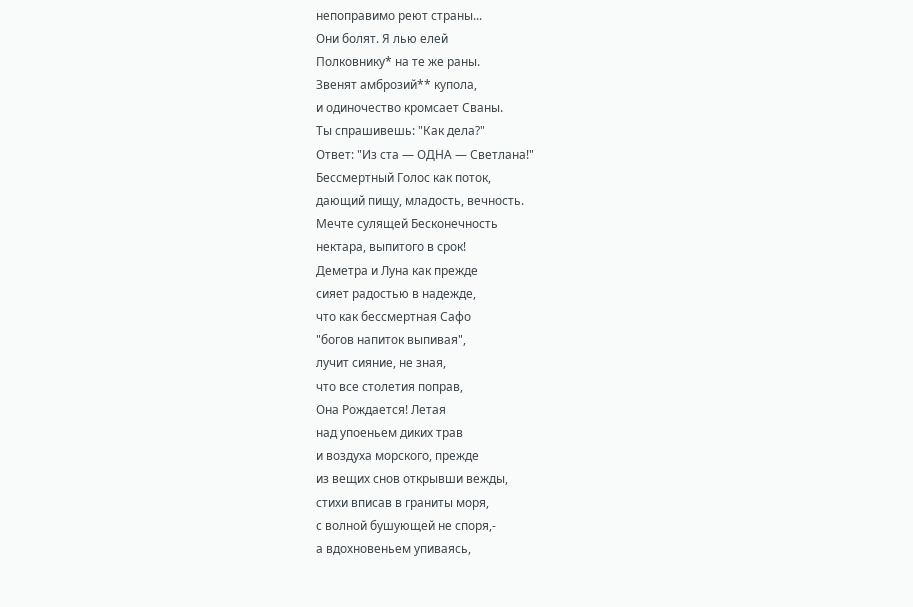непоправимо реют страны...
Они болят. Я лью елей
Полковнику* на те же раны.
Звенят амброзий** купола,
и одиночество кромсает Сваны.
Ты спрашивешь: "Как дела?"
Ответ: "Из ста — ОДНА — Светлана!"
Бессмертный Голос как поток,
дающий пищу, младость, вечность.
Мечте сулящей Бесконечность
нектара, выпитого в срок!
Деметра и Луна как прежде
сияет радостью в надежде,
что как бессмертная Сафо
"богов напиток выпивая",
лучит сияние, не зная,
что все столетия поправ,
Она Рождается! Летая
над упоеньем диких трав
и воздуха морского, прежде
из вещих снов открывши вежды,
стихи вписав в граниты моря,
с волной бушующей не споря,-
а вдохновеньем упиваясь,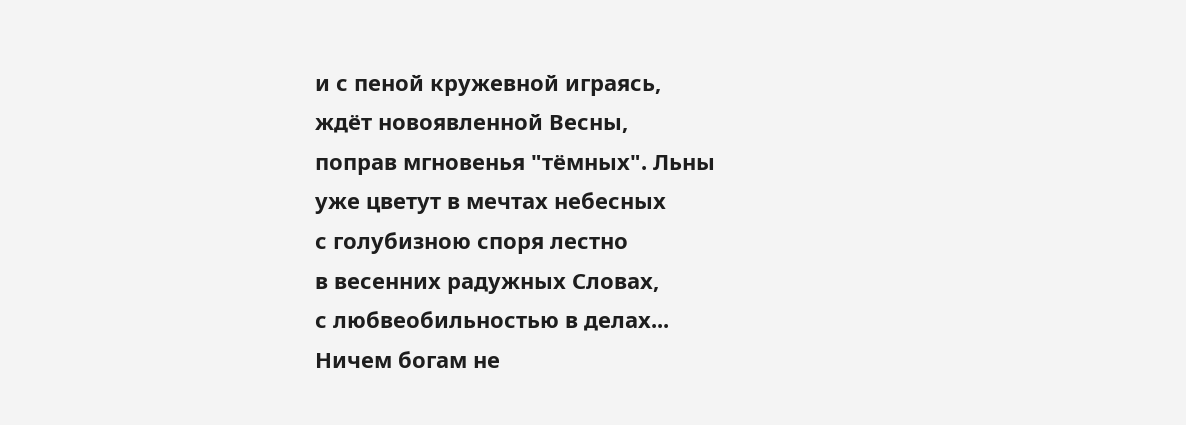и с пеной кружевной играясь,
ждёт новоявленной Весны,
поправ мгновенья "тёмных". Льны
уже цветут в мечтах небесных
с голубизною споря лестно
в весенних радужных Словах,
с любвеобильностью в делах...
Ничем богам не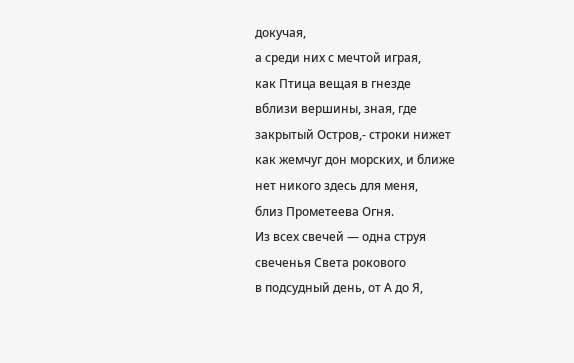докучая,
а среди них с мечтой играя,
как Птица вещая в гнезде
вблизи вершины, зная, где
закрытый Остров,- строки нижет
как жемчуг дон морских, и ближе
нет никого здесь для меня,
близ Прометеева Огня.
Из всех свечей — одна струя
свеченья Света рокового
в подсудный день, от А до Я,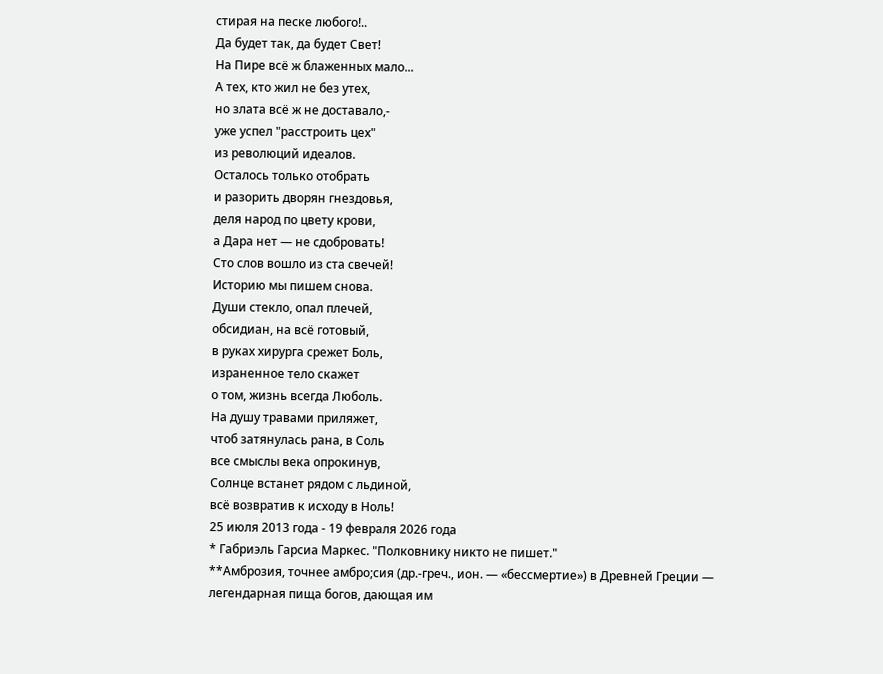стирая на песке любого!..
Да будет так, да будет Свет!
На Пире всё ж блаженных мало...
А тех, кто жил не без утех,
но злата всё ж не доставало,-
уже успел "расстроить цех"
из революций идеалов.
Осталось только отобрать
и разорить дворян гнездовья,
деля народ по цвету крови,
а Дара нет — не сдобровать!
Сто слов вошло из ста свечей!
Историю мы пишем снова.
Души стекло, опал плечей,
обсидиан, на всё готовый,
в руках хирурга срежет Боль,
израненное тело скажет
о том, жизнь всегда Люболь.
На душу травами приляжет,
чтоб затянулась рана, в Соль
все смыслы века опрокинув,
Солнце встанет рядом с льдиной,
всё возвратив к исходу в Ноль!
25 июля 2013 года - 19 февраля 2026 года
* Габриэль Гарсиа Маркес. "Полковнику никто не пишет."
**Амброзия, точнее амбро;сия (др.-греч., ион. — «бессмертие») в Древней Греции — легендарная пища богов, дающая им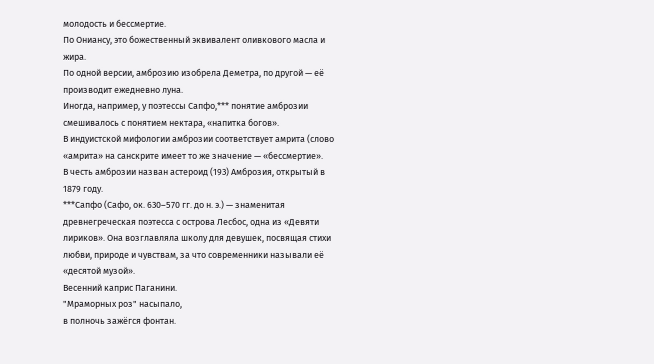молодость и бессмертие.
По Ониансу, это божественный эквивалент оливкового масла и жира.
По одной версии, амброзию изобрела Деметра, по другой — её производит ежедневно луна.
Иногда, например, у поэтессы Сапфо,*** понятие амброзии смешивалось с понятием нектара, «напитка богов».
В индуистской мифологии амброзии соответствует амрита (слово «амрита» на санскрите имеет то же значение — «бессмертие».
В честь амброзии назван астероид (193) Амброзия, открытый в 1879 году.
***Сапфо (Сафо, ок. 630–570 гг. до н. э.) — знаменитая древнегреческая поэтесса с острова Лесбос, одна из «Девяти лириков». Она возглавляла школу для девушек, посвящая стихи любви, природе и чувствам, за что современники называли её «десятой музой».
Весенний каприс Паганини.
"Мраморных роз" насыпало,
в полночь зажёгся фонтан.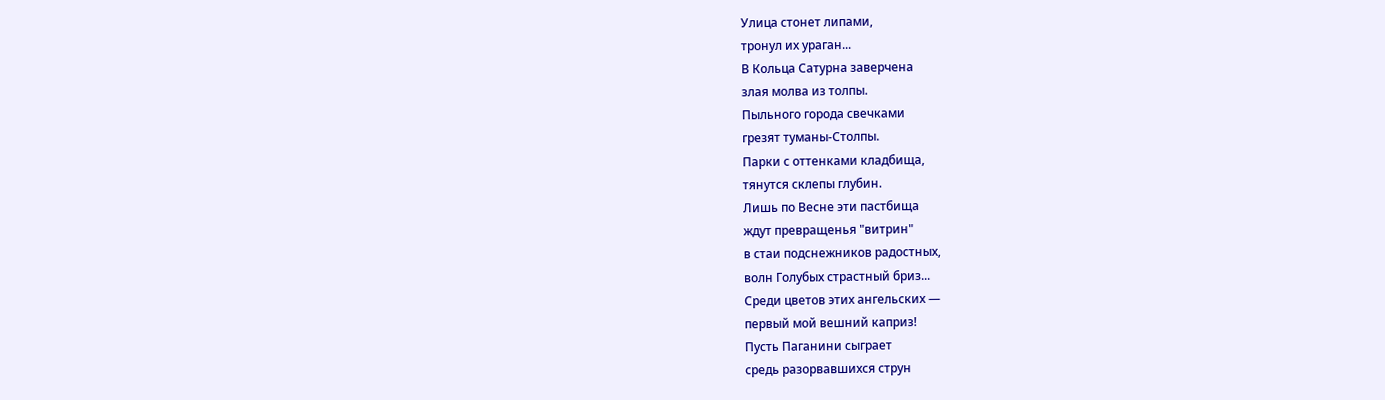Улица стонет липами,
тронул их ураган...
В Кольца Сатурна заверчена
злая молва из толпы.
Пыльного города свечками
грезят туманы-Столпы.
Парки с оттенками кладбища,
тянутся склепы глубин.
Лишь по Весне эти пастбища
ждут превращенья "витрин"
в стаи подснежников радостных,
волн Голубых страстный бриз...
Среди цветов этих ангельских —
первый мой вешний каприз!
Пусть Паганини сыграет
средь разорвавшихся струн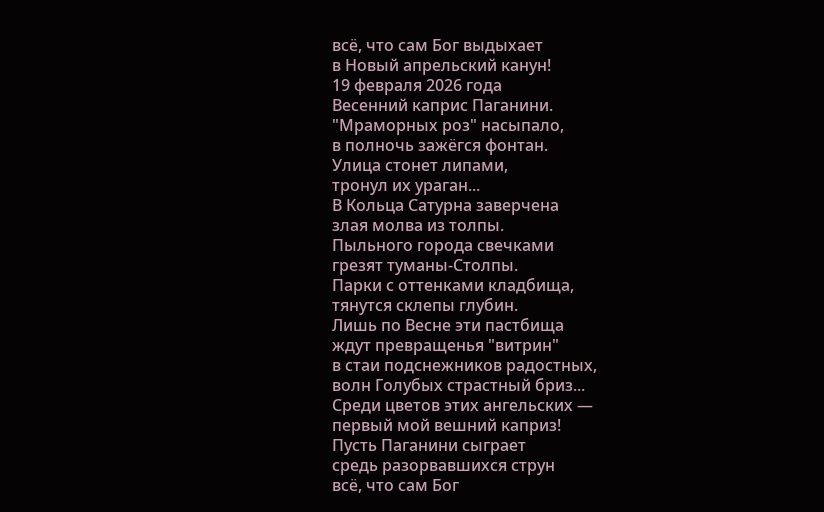всё, что сам Бог выдыхает
в Новый апрельский канун!
19 февраля 2026 года
Весенний каприс Паганини.
"Мраморных роз" насыпало,
в полночь зажёгся фонтан.
Улица стонет липами,
тронул их ураган...
В Кольца Сатурна заверчена
злая молва из толпы.
Пыльного города свечками
грезят туманы-Столпы.
Парки с оттенками кладбища,
тянутся склепы глубин.
Лишь по Весне эти пастбища
ждут превращенья "витрин"
в стаи подснежников радостных,
волн Голубых страстный бриз...
Среди цветов этих ангельских —
первый мой вешний каприз!
Пусть Паганини сыграет
средь разорвавшихся струн
всё, что сам Бог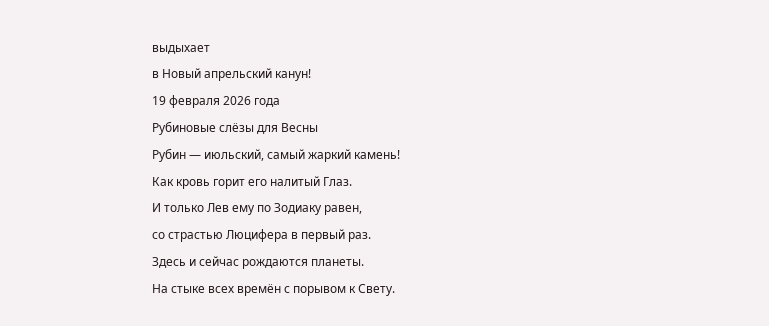выдыхает
в Новый апрельский канун!
19 февраля 2026 года
Рубиновые слёзы для Весны
Рубин — июльский, самый жаркий камень!
Как кровь горит его налитый Глаз.
И только Лев ему по Зодиаку равен,
со страстью Люцифера в первый раз.
Здесь и сейчас рождаются планеты.
На стыке всех времён с порывом к Свету.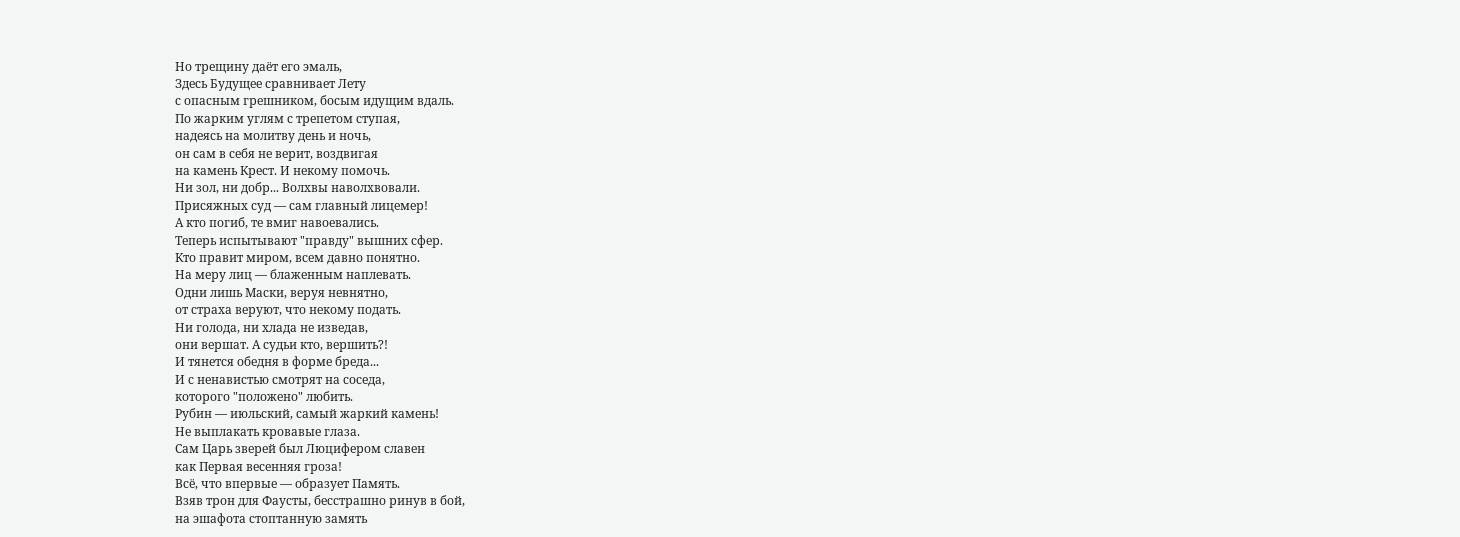Но трещину даёт его эмаль,
Здесь Будущее сравнивает Лету
с опасным грешником, босым идущим вдаль.
По жарким углям с трепетом ступая,
надеясь на молитву день и ночь,
он сам в себя не верит, воздвигая
на камень Крест. И некому помочь.
Ни зол, ни добр... Волхвы наволхвовали.
Присяжных суд — сам главный лицемер!
А кто погиб, те вмиг навоевались.
Теперь испытывают "правду" вышних сфер.
Кто правит миром, всем давно понятно.
На меру лиц — блаженным наплевать.
Одни лишь Маски, веруя невнятно,
от страха веруют, что некому подать.
Ни голода, ни хлада не изведав,
они вершат. А судьи кто, вершить?!
И тянется обедня в форме бреда...
И с ненавистью смотрят на соседа,
которого "положено" любить.
Рубин — июльский, самый жаркий камень!
Не выплакать кровавые глаза.
Сам Царь зверей был Люцифером славен
как Первая весенняя гроза!
Всё, что впервые — образует Память.
Взяв трон для Фаусты, бесстрашно ринув в бой,
на эшафота стоптанную замять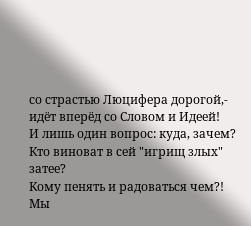со страстью Люцифера дорогой,-
идёт вперёд со Словом и Идеей!
И лишь один вопрос: куда, зачем?
Кто виноват в сей "игрищ злых" затее?
Кому пенять и радоваться чем?!
Мы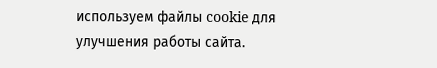используем файлы cookie для улучшения работы сайта.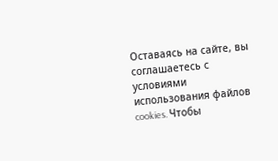Оставаясь на сайте, вы соглашаетесь с условиями использования файлов cookies. Чтобы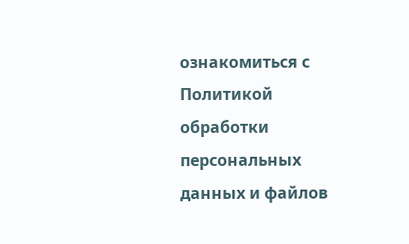ознакомиться с Политикой обработки персональных данных и файлов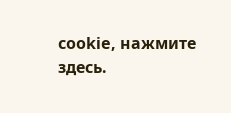cookie, нажмите здесь.